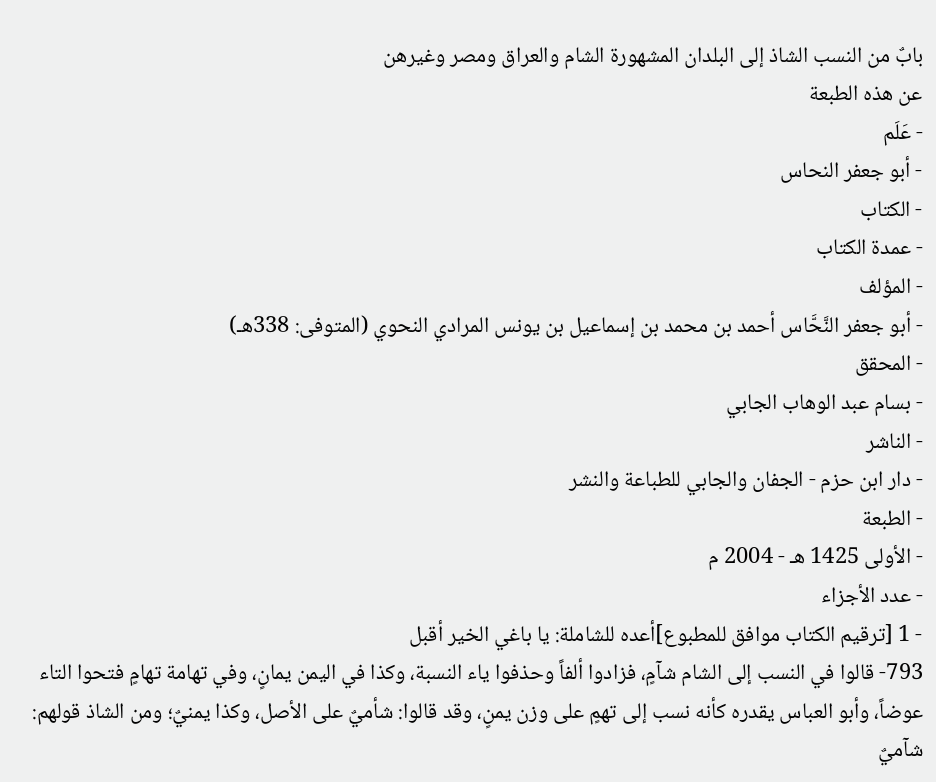بابٌ من النسب الشاذ إلى البلدان المشهورة الشام والعراق ومصر وغيرهن
عن هذه الطبعة
- عَلَم
- أبو جعفر النحاس
- الكتاب
- عمدة الكتاب
- المؤلف
- أبو جعفر النَّحَّاس أحمد بن محمد بن إسماعيل بن يونس المرادي النحوي (المتوفى: 338هـ)
- المحقق
- بسام عبد الوهاب الجابي
- الناشر
- دار ابن حزم - الجفان والجابي للطباعة والنشر
- الطبعة
- الأولى 1425 هـ - 2004 م
- عدد الأجزاء
- 1 [ترقيم الكتاب موافق للمطبوع]أعده للشاملة: يا باغي الخير أقبل
793- قالوا في النسب إلى الشام شآمٍ، فزادوا ألفاً وحذفوا ياء النسبة، وكذا في اليمن يمانٍ، وفي تهامة تهامٍ فتحوا التاء عوضاً، وأبو العباس يقدره كأنه نسب إلى تهمٍ على وزن يمنٍ، وقد قالوا: شأميٌ على الأصل، وكذا يمنيٌ؛ ومن الشاذ قولهم: شآميٌ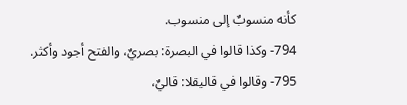كأنه منسوبٌ إلى منسوب.
794- وكذا قالوا في البصرة: بصريٌ، والفتح أجود وأكثر.
795- وقالوا في قاليقلا: قاليٌ،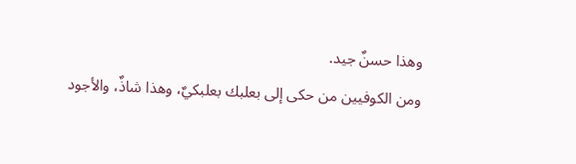وهذا حسنٌ جيد.
ومن الكوفيين من حكى إلى بعلبك بعلبكيٌ، وهذا شاذٌ، والأجود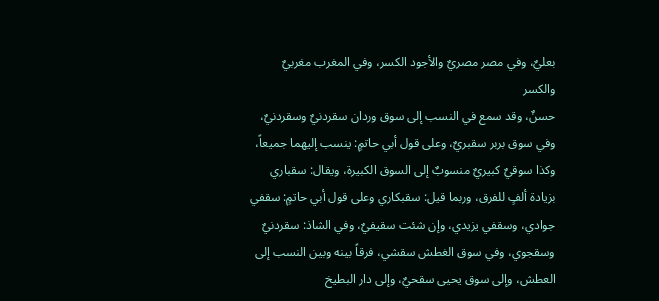بعليٌ، وفي مصر مصريٌ والأجود الكسر، وفي المغرب مغربيٌ والكسر
حسنٌ، وقد سمع في النسب إلى سوق وردان سقردنيٌ وسقردنيٌ، وفي سوق بربر سقبريٌ، وعلى قول أبي حاتمٍ: ينسب إليهما جميعاً، وكذا سوقيٌ كبيريٌ منسوبٌ إلى السوق الكبيرة، ويقال: سقباري بزيادة ألفٍ للفرق، وربما قيل: سقبكاري وعلى قول أبي حاتمٍ: سقفي جوادي، وسقفي يزيدي، وإن شئت سقيفيٌ، وفي الشاذ: سقردنيٌ وسقجوي، وفي سوق الغطش سقشي، فرقاً بينه وبين النسب إلى العطش، وإلى سوق يحيى سقحيٌ، وإلى دار البطيخ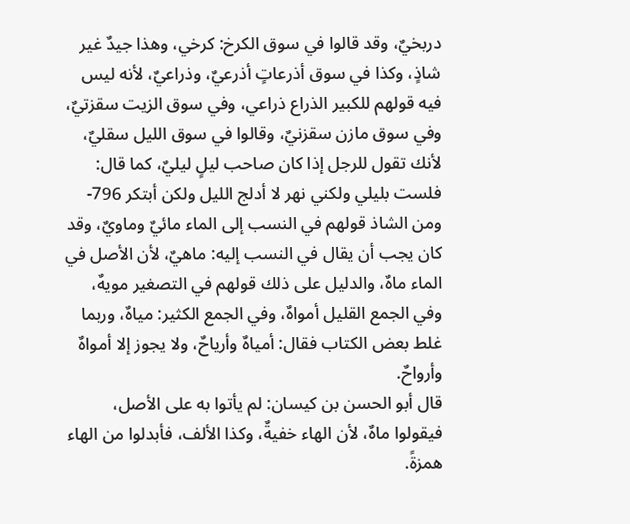دربخيٌ، وقد قالوا في سوق الكرخ: كرخي، وهذا جيدٌ غير شاذٍ، وكذا في سوق أذرعاتٍ أذرعيٌ، وذراعيٌ، لأنه ليس فيه قولهم للكبير الذراع ذراعي، وفي سوق الزيت سقزتيٌ، وفي سوق مازن سقزنيٌ، وقالوا في سوق الليل سقليٌ، لأنك تقول للرجل إذا كان صاحب ليلٍ ليليٌ، كما قال: فلست بليلي ولكني نهر لا أدلج الليل ولكن أبتكر 796- ومن الشاذ قولهم في النسب إلى الماء مائيٌ وماويٌ، وقد كان يجب أن يقال في النسب إليه: ماهيٌ، لأن الأصل في الماء ماهٌ، والدليل على ذلك قولهم في التصغير مويهٌ، وفي الجمع القليل أمواهٌ، وفي الجمع الكثير: مياهٌ، وربما غلط بعض الكتاب فقال: أمياهٌ وأرياحٌ، ولا يجوز إلا أمواهٌ وأرواحٌ.
قال أبو الحسن بن كيسان: لم يأتوا به على الأصل، فيقولوا ماهٌ، لأن الهاء خفيةٌ، وكذا الألف، فأبدلوا من الهاء همزةً.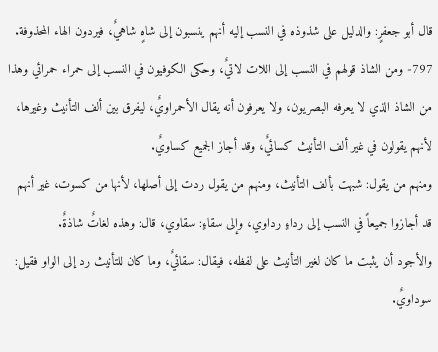قال أبو جعفرٍ: والدليل على شذوذه في النسب إليه أنهم ينسبون إلى شاهٍ شاهيٌ، فيردون الهاء المحذوفة.
797- ومن الشاذ قولهم في النسب إلى اللات لاتيٌ، وحكى الكوفيون في النسب إلى حمراء حمرائي وهذا من الشاذ الذي لا يعرفه البصريون، ولا يعرفون أنه يقال الأحمراويٌ، ليفرق بين ألف التأنيث وغيرها، لأنهم يقولون في غير ألف التأنيث كسائيٌ، وقد أجاز الجميع كساويٌ.
ومنهم من يقول: شبهت بألف التأنيث، ومنهم من يقول ردت إلى أصلها، لأنها من كسوت، غير أنهم قد أجازوا جميعاً في النسب إلى رداءٍ رداوي، وإلى سقاءٍ: سقاوي، قال: وهذه لغاتٌ شاذةٌ.
والأجود أن يثبت ما كان لغير التأنيث على لفظه، فيقال: سقائيٌ، وما كان للتأنيث رد إلى الواو فقيل: سوداويٌ.